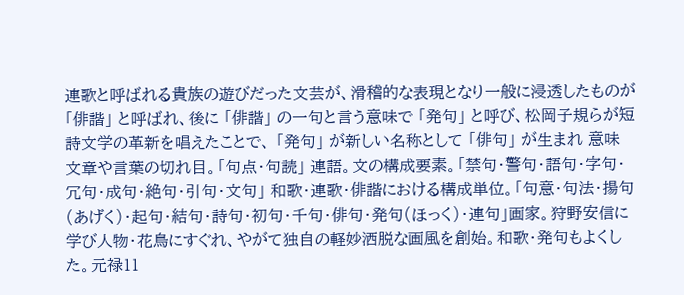連歌と呼ばれる貴族の遊びだった文芸が、滑稽的な表現となり一般に浸透したものが 「俳諧」 と呼ばれ、後に 「俳諧」 の一句と言う意味で 「発句」 と呼び、松岡子規らが短詩文学の革新を唱えたことで、 「発句」 が新しい名称として 「俳句」 が生まれ 意味 文章や言葉の切れ目。「句点・句読」 連語。文の構成要素。「禁句・警句・語句・字句・冗句・成句・絶句・引句・文句」 和歌・連歌・俳諧における構成単位。「句意・句法・揚句(あげく)・起句・結句・詩句・初句・千句・俳句・発句(ほっく)・連句」画家。狩野安信に学び人物・花鳥にすぐれ、やがて独自の軽妙洒脱な画風を創始。和歌・発句もよくした。元禄11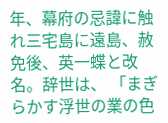年、幕府の忌諱に触れ三宅島に遠島、赦免後、英一蝶と改名。辞世は、 「まぎらかす浮世の業の色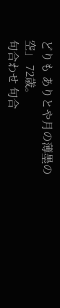どりも ありとや月の薄墨の空」 72歳。
句合わせ 句合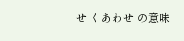せ くあわせ の意味